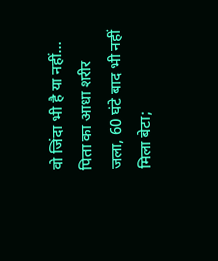वो जिंदा भी है या नहीं… पिता का आधा शरीर जला, 60 घंटे बाद भी नहीं मिला बेटा;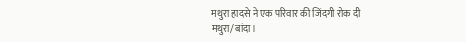मथुरा हादसे ने एक परिवार की जिंदगी रोक दी
मथुरा/बांदा।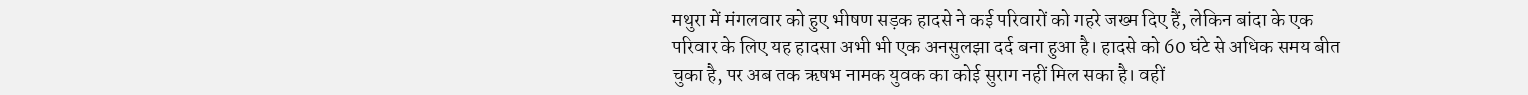मथुरा में मंगलवार को हुए भीषण सड़क हादसे ने कई परिवारों को गहरे जख्म दिए हैं, लेकिन बांदा के एक परिवार के लिए यह हादसा अभी भी एक अनसुलझा दर्द बना हुआ है। हादसे को 60 घंटे से अधिक समय बीत चुका है, पर अब तक ऋषभ नामक युवक का कोई सुराग नहीं मिल सका है। वहीं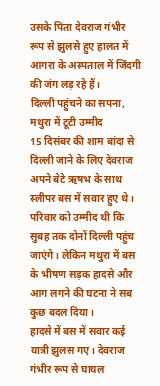उसके पिता देवराज गंभीर रूप से झुलसे हुए हालत में आगरा के अस्पताल में जिंदगी की जंग लड़ रहे हैं।
दिल्ली पहुंचने का सपना, मथुरा में टूटी उम्मीद
15 दिसंबर की शाम बांदा से दिल्ली जाने के लिए देवराज अपने बेटे ऋषभ के साथ स्लीपर बस में सवार हुए थे। परिवार को उम्मीद थी कि सुबह तक दोनों दिल्ली पहुंच जाएंगे। लेकिन मथुरा में बस के भीषण सड़क हादसे और आग लगने की घटना ने सब कुछ बदल दिया।
हादसे में बस में सवार कई यात्री झुलस गए। देवराज गंभीर रूप से घायल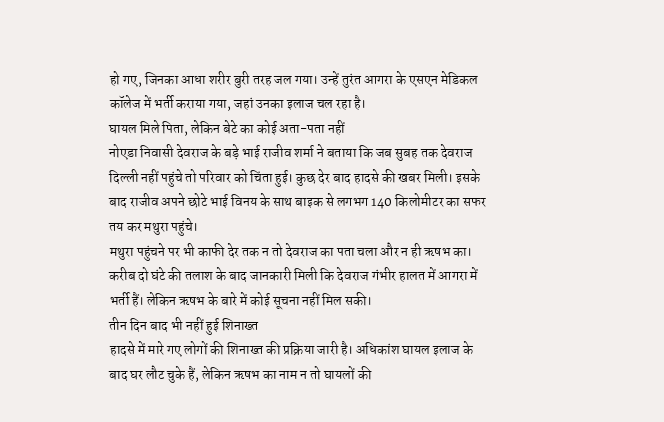हो गए, जिनका आधा शरीर बुरी तरह जल गया। उन्हें तुरंत आगरा के एसएन मेडिकल कॉलेज में भर्ती कराया गया, जहां उनका इलाज चल रहा है।
घायल मिले पिता, लेकिन बेटे का कोई अता-पता नहीं
नोएडा निवासी देवराज के बड़े भाई राजीव शर्मा ने बताया कि जब सुबह तक देवराज दिल्ली नहीं पहुंचे तो परिवार को चिंता हुई। कुछ देर बाद हादसे की खबर मिली। इसके बाद राजीव अपने छोटे भाई विनय के साथ बाइक से लगभग 140 किलोमीटर का सफर तय कर मथुरा पहुंचे।
मथुरा पहुंचने पर भी काफी देर तक न तो देवराज का पता चला और न ही ऋषभ का। करीब दो घंटे की तलाश के बाद जानकारी मिली कि देवराज गंभीर हालत में आगरा में भर्ती हैं। लेकिन ऋषभ के बारे में कोई सूचना नहीं मिल सकी।
तीन दिन बाद भी नहीं हुई शिनाख्त
हादसे में मारे गए लोगों की शिनाख्त की प्रक्रिया जारी है। अधिकांश घायल इलाज के बाद घर लौट चुके हैं, लेकिन ऋषभ का नाम न तो घायलों की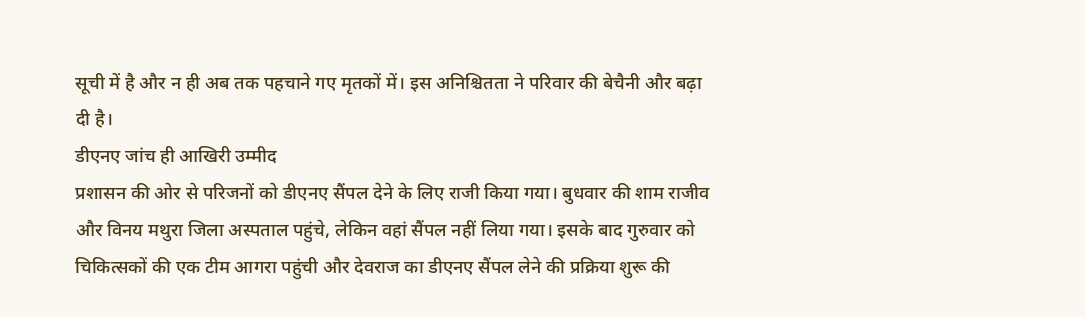सूची में है और न ही अब तक पहचाने गए मृतकों में। इस अनिश्चितता ने परिवार की बेचैनी और बढ़ा दी है।
डीएनए जांच ही आखिरी उम्मीद
प्रशासन की ओर से परिजनों को डीएनए सैंपल देने के लिए राजी किया गया। बुधवार की शाम राजीव और विनय मथुरा जिला अस्पताल पहुंचे, लेकिन वहां सैंपल नहीं लिया गया। इसके बाद गुरुवार को चिकित्सकों की एक टीम आगरा पहुंची और देवराज का डीएनए सैंपल लेने की प्रक्रिया शुरू की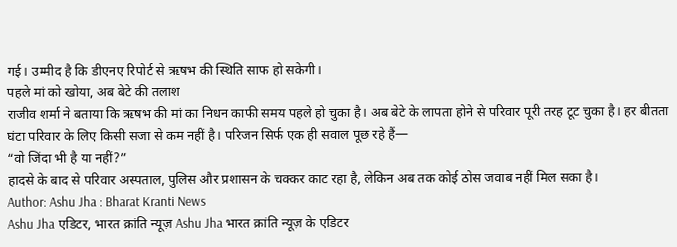गई। उम्मीद है कि डीएनए रिपोर्ट से ऋषभ की स्थिति साफ हो सकेगी।
पहले मां को खोया, अब बेटे की तलाश
राजीव शर्मा ने बताया कि ऋषभ की मां का निधन काफी समय पहले हो चुका है। अब बेटे के लापता होने से परिवार पूरी तरह टूट चुका है। हर बीतता घंटा परिवार के लिए किसी सजा से कम नहीं है। परिजन सिर्फ एक ही सवाल पूछ रहे हैं—
“वो जिंदा भी है या नहीं?”
हादसे के बाद से परिवार अस्पताल, पुलिस और प्रशासन के चक्कर काट रहा है, लेकिन अब तक कोई ठोस जवाब नहीं मिल सका है।
Author: Ashu Jha : Bharat Kranti News
Ashu Jha एडिटर, भारत क्रांति न्यूज़ Ashu Jha भारत क्रांति न्यूज़ के एडिटर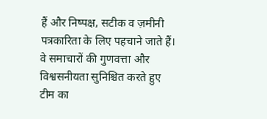हैं और निष्पक्ष, सटीक व ज़मीनी पत्रकारिता के लिए पहचाने जाते हैं। वे समाचारों की गुणवत्ता और विश्वसनीयता सुनिश्चित करते हुए टीम का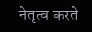नेतृत्व करते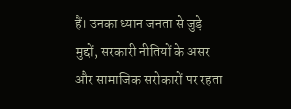हैं। उनका ध्यान जनता से जुड़े मुद्दों, सरकारी नीतियों के असर और सामाजिक सरोकारों पर रहता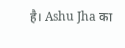है। Ashu Jha का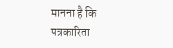मानना है कि पत्रकारिता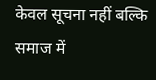केवल सूचना नहीं बल्कि समाज में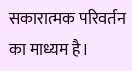सकारात्मक परिवर्तन का माध्यम है।